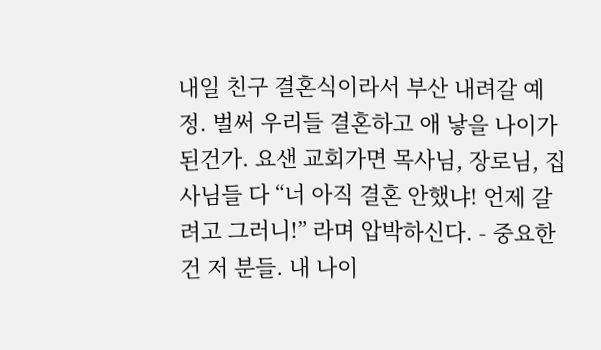내일 친구 결혼식이라서 부산 내려갈 예정. 벌써 우리들 결혼하고 애 낳을 나이가 된건가. 요샌 교회가면 목사님, 장로님, 집사님들 다 “너 아직 결혼 안했냐! 언제 갈려고 그러니!” 라며 압박하신다. - 중요한건 저 분들. 내 나이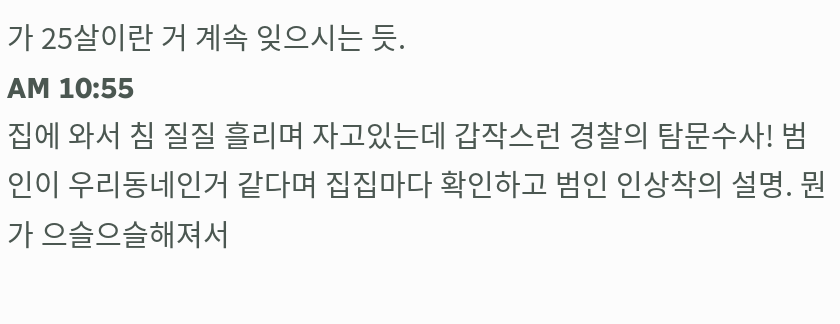가 25살이란 거 계속 잊으시는 듯.
AM 10:55
집에 와서 침 질질 흘리며 자고있는데 갑작스런 경찰의 탐문수사! 범인이 우리동네인거 같다며 집집마다 확인하고 범인 인상착의 설명. 뭔가 으슬으슬해져서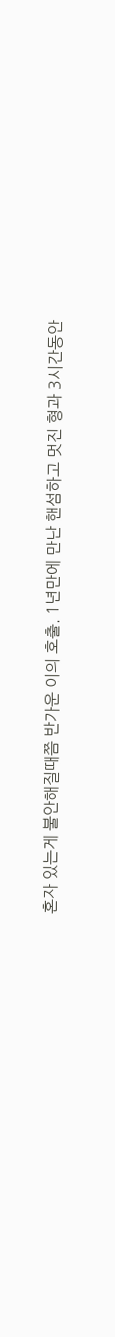혼자 있는게 불안해질때쯤 반가운 이의 호출. 1년만에 만난 핸섬하고 멋진 형과 3시간동안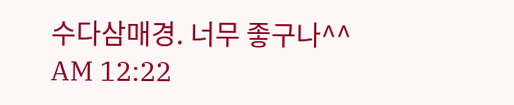수다삼매경. 너무 좋구나^^
AM 12:22